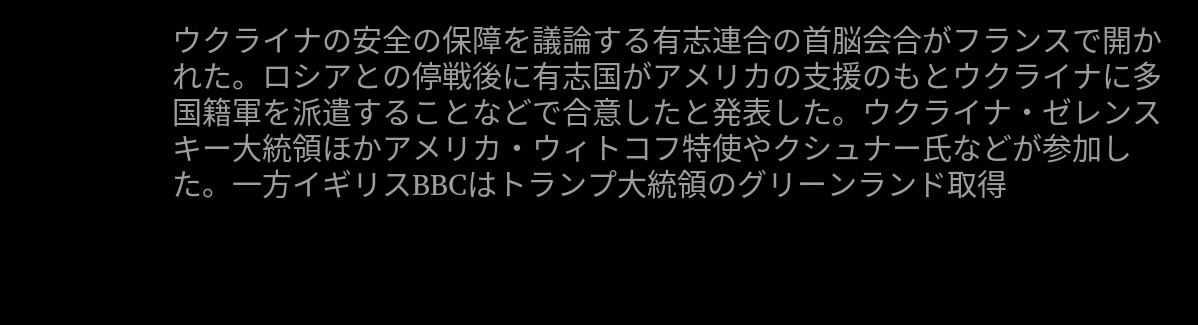ウクライナの安全の保障を議論する有志連合の首脳会合がフランスで開かれた。ロシアとの停戦後に有志国がアメリカの支援のもとウクライナに多国籍軍を派遣することなどで合意したと発表した。ウクライナ・ゼレンスキー大統領ほかアメリカ・ウィトコフ特使やクシュナー氏などが参加した。一方イギリスBBCはトランプ大統領のグリーンランド取得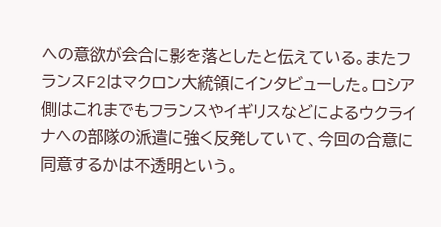への意欲が会合に影を落としたと伝えている。またフランスF2はマクロン大統領にインタビューした。ロシア側はこれまでもフランスやイギリスなどによるウクライナへの部隊の派遣に強く反発していて、今回の合意に同意するかは不透明という。